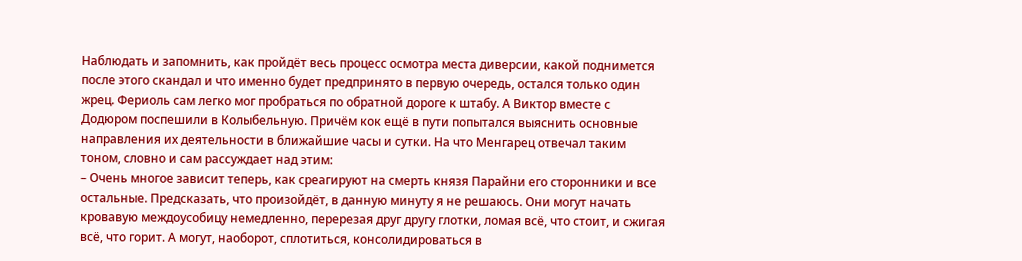Наблюдать и запомнить, как пройдёт весь процесс осмотра места диверсии, какой поднимется после этого скандал и что именно будет предпринято в первую очередь, остался только один жрец. Фериоль сам легко мог пробраться по обратной дороге к штабу. А Виктор вместе с Додюром поспешили в Колыбельную. Причём кок ещё в пути попытался выяснить основные направления их деятельности в ближайшие часы и сутки. На что Менгарец отвечал таким тоном, словно и сам рассуждает над этим:
– Очень многое зависит теперь, как среагируют на смерть князя Парайни его сторонники и все остальные. Предсказать, что произойдёт, в данную минуту я не решаюсь. Они могут начать кровавую междоусобицу немедленно, перерезая друг другу глотки, ломая всё, что стоит, и сжигая всё, что горит. А могут, наоборот, сплотиться, консолидироваться в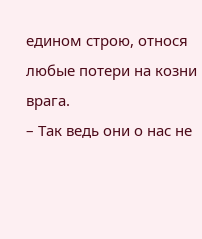едином строю, относя любые потери на козни врага.
– Так ведь они о нас не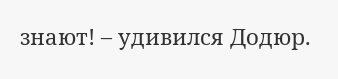знают! – удивился Додюр.